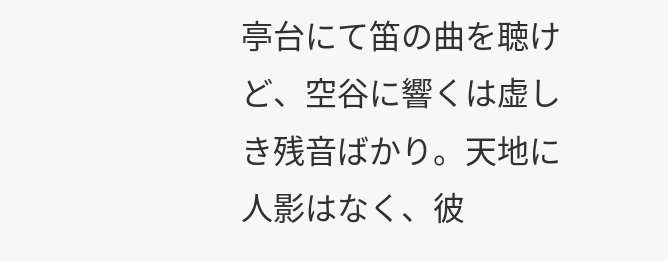亭台にて笛の曲を聴けど、空谷に響くは虚しき残音ばかり。天地に人影はなく、彼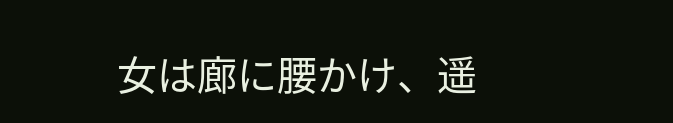女は廊に腰かけ、遥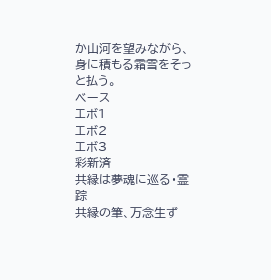か山河を望みながら、身に積もる霜雪をそっと払う。
ベース
エボ1
エボ2
エボ3
彩新済
共縁は夢魂に巡る・霊踪
共縁の筆、万念生ず